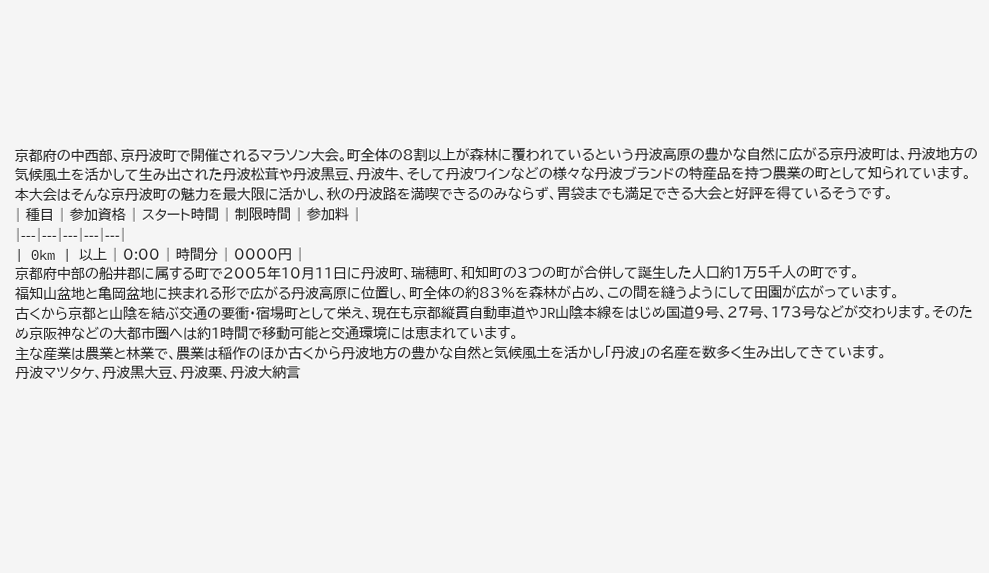京都府の中西部、京丹波町で開催されるマラソン大会。町全体の8割以上が森林に覆われているという丹波高原の豊かな自然に広がる京丹波町は、丹波地方の気候風土を活かして生み出された丹波松茸や丹波黒豆、丹波牛、そして丹波ワインなどの様々な丹波ブランドの特産品を持つ農業の町として知られています。
本大会はそんな京丹波町の魅力を最大限に活かし、秋の丹波路を満喫できるのみならず、胃袋までも満足できる大会と好評を得ているそうです。
| 種目 | 参加資格 | スタート時間 | 制限時間 | 参加料 |
|---|---|---|---|---|
| 0km | 以上 | 0:00 | 時間分 | 0000円 |
京都府中部の船井郡に属する町で2005年10月11日に丹波町、瑞穂町、和知町の3つの町が合併して誕生した人口約1万5千人の町です。
福知山盆地と亀岡盆地に挟まれる形で広がる丹波高原に位置し、町全体の約83%を森林が占め、この間を縫うようにして田園が広がっています。
古くから京都と山陰を結ぶ交通の要衝・宿場町として栄え、現在も京都縦貫自動車道やJR山陰本線をはじめ国道9号、27号、173号などが交わります。そのため京阪神などの大都市圏へは約1時間で移動可能と交通環境には恵まれています。
主な産業は農業と林業で、農業は稲作のほか古くから丹波地方の豊かな自然と気候風土を活かし「丹波」の名産を数多く生み出してきています。
丹波マツタケ、丹波黒大豆、丹波栗、丹波大納言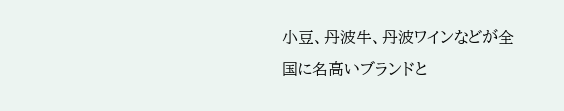小豆、丹波牛、丹波ワインなどが全国に名高いブランドと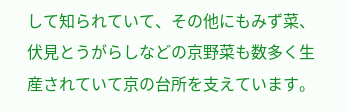して知られていて、その他にもみず菜、伏見とうがらしなどの京野菜も数多く生産されていて京の台所を支えています。